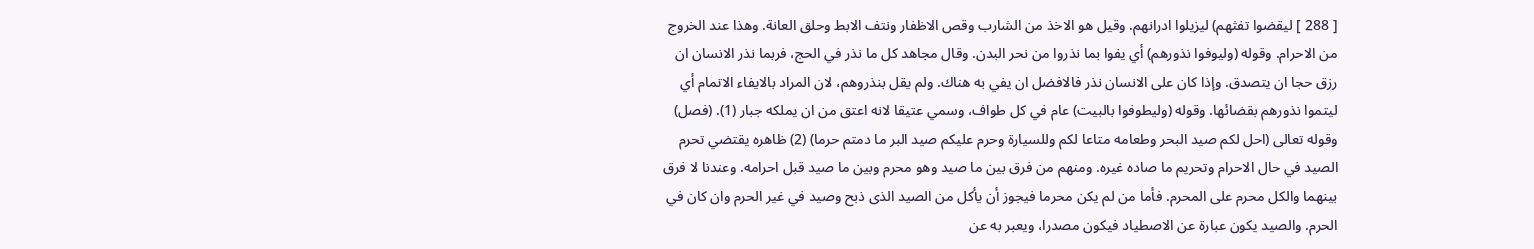[ 288 ] ليقضوا تفثهم) ليزيلوا ادرانهم. وقيل هو الاخذ من الشارب وقص الاظفار ونتف الابط وحلق العانة. وهذا عند الخروج من الاحرام. وقوله (وليوفوا نذورهم) أي يفوا بما نذروا من نحر البدن. وقال مجاهد كل ما نذر في الحج، فربما نذر الانسان ان رزق حجا ان يتصدق. وإذا كان على الانسان نذر فالافضل ان يفي به هناك. ولم يقل بنذروهم، لان المراد بالايفاء الاتمام أي ليتموا نذورهم بقضائها. وقوله (وليطوفوا بالبيت) عام في كل طواف، وسمي عتيقا لانه اعتق من ان يملكه جبار (1). (فصل) وقوله تعالى (احل لكم صيد البحر وطعامه متاعا لكم وللسيارة وحرم عليكم صيد البر ما دمتم حرما) (2) ظاهره يقتضي تحرم الصيد في حال الاحرام وتحريم ما صاده غيره. ومنهم من فرق بين ما صيد وهو محرم وبين ما صيد قبل احرامه. وعندنا لا فرق بينهما والكل محرم على المحرم. فأما من لم يكن محرما فيجوز أن يأكل من الصيد الذى ذبح وصيد في غير الحرم وان كان في الحرم. والصيد يكون عبارة عن الاصطياد فيكون مصدرا، ويعبر به عن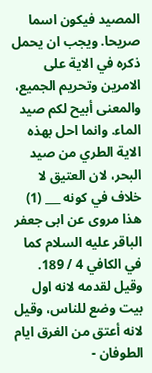المصيد فيكون اسما صريحا. ويجب ان يحمل ذكره في الاية على الامرين وتحريم الجميع، والمعنى أبيح لكم صيد الماء. وانما احل بهذه الاية الطري من صيد البحر، لان العتيق لا خلاف في كونه ___ (1) هذا مروى عن ابى جعفر الباقر عليه السلام كما في الكافي 4 / 189. وقيل لقدمه لانه اول بيت وضع للناس، وقيل لانه أعتق من الغرق ايام الطوفان -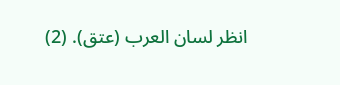انظر لسان العرب (عتق). (2)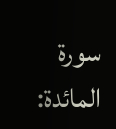سورة المائدة: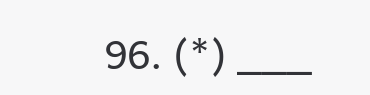96. (*) ___